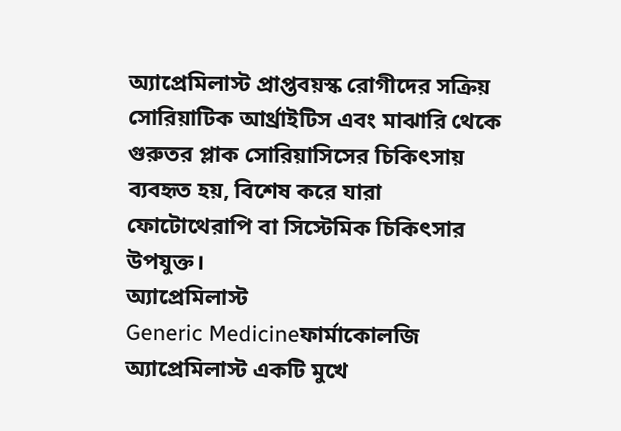অ্যাপ্রেমিলাস্ট প্রাপ্তবয়স্ক রোগীদের সক্রিয় সোরিয়াটিক আর্থ্রাইটিস এবং মাঝারি থেকে গুরুতর প্লাক সোরিয়াসিসের চিকিৎসায় ব্যবহৃত হয়, বিশেষ করে যারা ফোটোথেরাপি বা সিস্টেমিক চিকিৎসার উপযুক্ত।
অ্যাপ্রেমিলাস্ট
Generic Medicineফার্মাকোলজি
অ্যাপ্রেমিলাস্ট একটি মুখে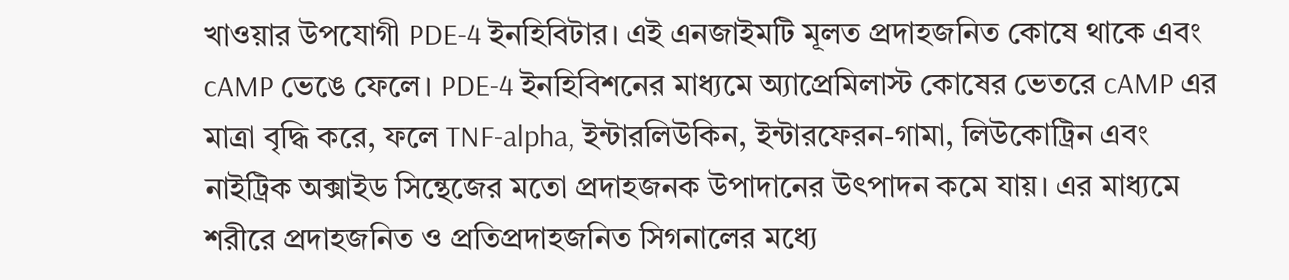খাওয়ার উপযোগী PDE-4 ইনহিবিটার। এই এনজাইমটি মূলত প্রদাহজনিত কোষে থাকে এবং cAMP ভেঙে ফেলে। PDE-4 ইনহিবিশনের মাধ্যমে অ্যাপ্রেমিলাস্ট কোষের ভেতরে cAMP এর মাত্রা বৃদ্ধি করে, ফলে TNF-alpha, ইন্টারলিউকিন, ইন্টারফেরন-গামা, লিউকোট্রিন এবং নাইট্রিক অক্সাইড সিন্থেজের মতো প্রদাহজনক উপাদানের উৎপাদন কমে যায়। এর মাধ্যমে শরীরে প্রদাহজনিত ও প্রতিপ্রদাহজনিত সিগনালের মধ্যে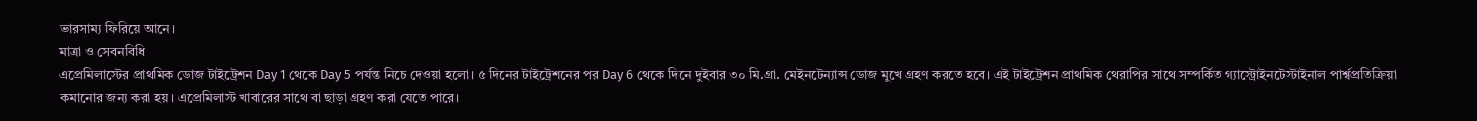ভারসাম্য ফিরিয়ে আনে।
মাত্রা ও সেবনবিধি
এপ্রেমিলাস্টের প্রাথমিক ডোজ টাইট্রেশন Day 1 থেকে Day 5 পর্যন্ত নিচে দেওয়া হলো। ৫ দিনের টাইট্রেশনের পর Day 6 থেকে দিনে দুইবার ৩০ মি.গ্রা. মেইনটেন্যান্স ডোজ মুখে গ্রহণ করতে হবে। এই টাইট্রেশন প্রাথমিক থেরাপির সাথে সম্পর্কিত গ্যাস্ট্রোইনটেস্টাইনাল পার্শ্বপ্রতিক্রিয়া কমানোর জন্য করা হয়। এপ্রেমিলাস্ট খাবারের সাথে বা ছাড়া গ্রহণ করা যেতে পারে।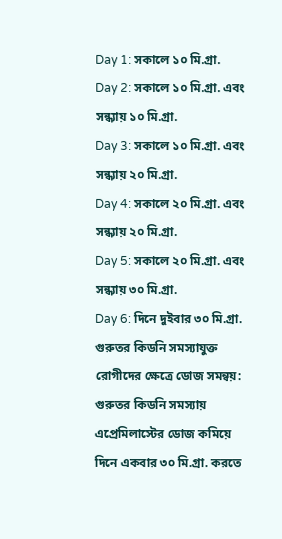Day 1: সকালে ১০ মি.গ্রা.
Day 2: সকালে ১০ মি.গ্রা. এবং সন্ধ্যায় ১০ মি.গ্রা.
Day 3: সকালে ১০ মি.গ্রা. এবং সন্ধ্যায় ২০ মি.গ্রা.
Day 4: সকালে ২০ মি.গ্রা. এবং সন্ধ্যায় ২০ মি.গ্রা.
Day 5: সকালে ২০ মি.গ্রা. এবং সন্ধ্যায় ৩০ মি.গ্রা.
Day 6: দিনে দুইবার ৩০ মি.গ্রা.
গুরুতর কিডনি সমস্যাযুক্ত রোগীদের ক্ষেত্রে ডোজ সমন্বয়: গুরুতর কিডনি সমস্যায় এপ্রেমিলাস্টের ডোজ কমিয়ে দিনে একবার ৩০ মি.গ্রা. করতে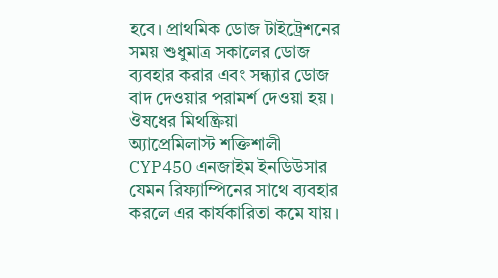হবে। প্রাথমিক ডোজ টাইট্রেশনের সময় শুধুমাত্র সকালের ডোজ ব্যবহার করার এবং সন্ধ্যার ডোজ বাদ দেওয়ার পরামর্শ দেওয়া হয়।
ঔষধের মিথষ্ক্রিয়া
অ্যাপ্রেমিলাস্ট শক্তিশালী CYP450 এনজাইম ইনডিউসার যেমন রিফ্যাম্পিনের সাথে ব্যবহার করলে এর কার্যকারিতা কমে যায়।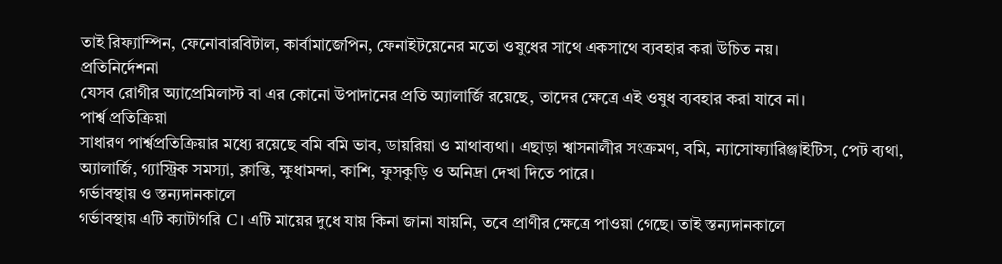তাই রিফ্যাম্পিন, ফেনোবারবিটাল, কার্বামাজেপিন, ফেনাইটয়েনের মতো ওষুধের সাথে একসাথে ব্যবহার করা উচিত নয়।
প্রতিনির্দেশনা
যেসব রোগীর অ্যাপ্রেমিলাস্ট বা এর কোনো উপাদানের প্রতি অ্যালার্জি রয়েছে, তাদের ক্ষেত্রে এই ওষুধ ব্যবহার করা যাবে না।
পার্শ্ব প্রতিক্রিয়া
সাধারণ পার্শ্বপ্রতিক্রিয়ার মধ্যে রয়েছে বমি বমি ভাব, ডায়রিয়া ও মাথাব্যথা। এছাড়া শ্বাসনালীর সংক্রমণ, বমি, ন্যাসোফ্যারিঞ্জাইটিস, পেট ব্যথা, অ্যালার্জি, গ্যাস্ট্রিক সমস্যা, ক্লান্তি, ক্ষুধামন্দা, কাশি, ফুসকুড়ি ও অনিদ্রা দেখা দিতে পারে।
গর্ভাবস্থায় ও স্তন্যদানকালে
গর্ভাবস্থায় এটি ক্যাটাগরি C। এটি মায়ের দুধে যায় কিনা জানা যায়নি, তবে প্রাণীর ক্ষেত্রে পাওয়া গেছে। তাই স্তন্যদানকালে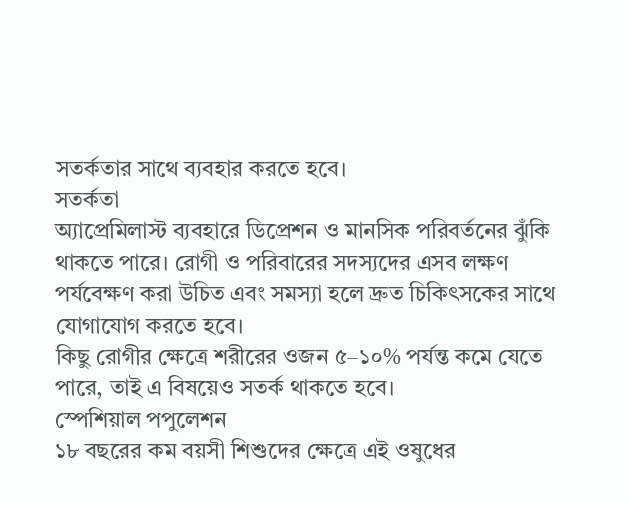সতর্কতার সাথে ব্যবহার করতে হবে।
সতর্কতা
অ্যাপ্রেমিলাস্ট ব্যবহারে ডিপ্রেশন ও মানসিক পরিবর্তনের ঝুঁকি থাকতে পারে। রোগী ও পরিবারের সদস্যদের এসব লক্ষণ পর্যবেক্ষণ করা উচিত এবং সমস্যা হলে দ্রুত চিকিৎসকের সাথে যোগাযোগ করতে হবে।
কিছু রোগীর ক্ষেত্রে শরীরের ওজন ৫–১০% পর্যন্ত কমে যেতে পারে, তাই এ বিষয়েও সতর্ক থাকতে হবে।
স্পেশিয়াল পপুলেশন
১৮ বছরের কম বয়সী শিশুদের ক্ষেত্রে এই ওষুধের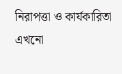নিরাপত্তা ও কার্যকারিতা এখনো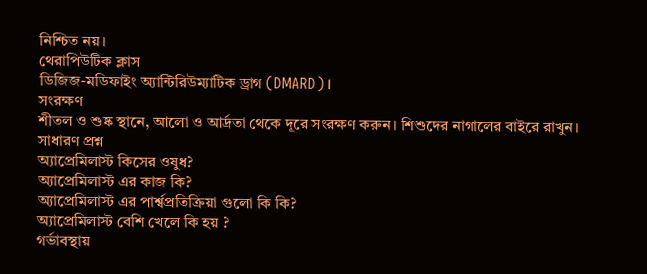নিশ্চিত নয়।
থেরাপিউটিক ক্লাস
ডিজিজ-মডিফাইং অ্যান্টিরিউম্যাটিক ড্রাগ (DMARD)।
সংরক্ষণ
শীতল ও শুষ্ক স্থানে, আলো ও আর্দ্রতা থেকে দূরে সংরক্ষণ করুন। শিশুদের নাগালের বাইরে রাখুন।
সাধারণ প্রশ্ন
অ্যাপ্রেমিলাস্ট কিসের ওষুধ?
অ্যাপ্রেমিলাস্ট এর কাজ কি?
অ্যাপ্রেমিলাস্ট এর পার্শ্বপ্রতিক্রিয়া গুলো কি কি?
অ্যাপ্রেমিলাস্ট বেশি খেলে কি হয় ?
গর্ভাবস্থায়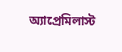অ্যাপ্রেমিলাস্ট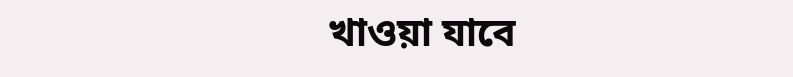খাওয়া যাবে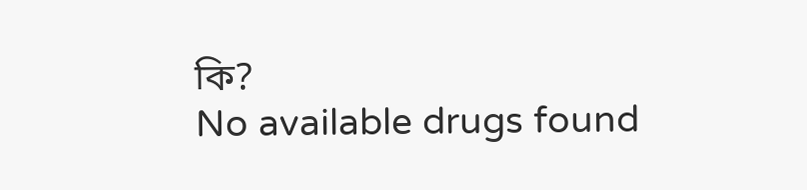কি?
No available drugs found